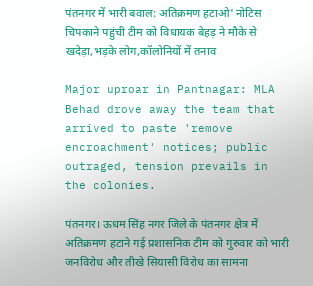पंतनगर में भारी बवाल: अतिक्रमण हटाओ' नोटिस चिपकाने पहुंची टीम को विधायक बेहड़ ने मौके से खदेड़ा,भड़के लोग,कॉलोनियों में तनाव

Major uproar in Pantnagar: MLA Behad drove away the team that arrived to paste 'remove encroachment' notices; public outraged, tension prevails in the colonies.

पंतनगर। ऊधम सिंह नगर जिले के पंतनगर क्षेत्र में अतिक्रमण हटाने गई प्रशासनिक टीम को गुरुवार को भारी जनविरोध और तीखे सियासी विरोध का सामना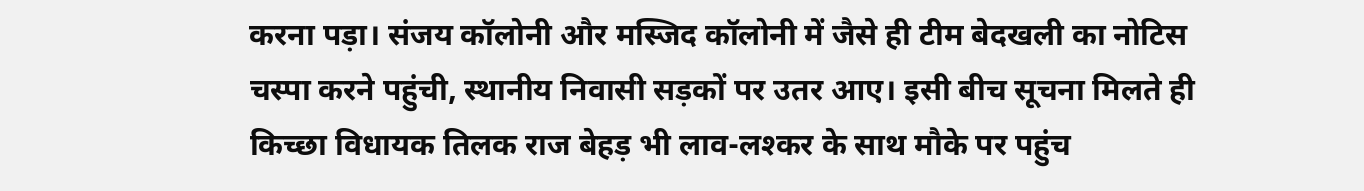करना पड़ा। संजय कॉलोनी और मस्जिद कॉलोनी में जैसे ही टीम बेदखली का नोटिस चस्पा करने पहुंची, स्थानीय निवासी सड़कों पर उतर आए। इसी बीच सूचना मिलते ही किच्छा विधायक तिलक राज बेहड़ भी लाव-लश्कर के साथ मौके पर पहुंच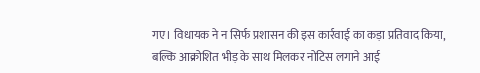गए। विधायक ने न सिर्फ प्रशासन की इस कार्रवाई का कड़ा प्रतिवाद किया, बल्कि आक्रोशित भीड़ के साथ मिलकर नोटिस लगाने आई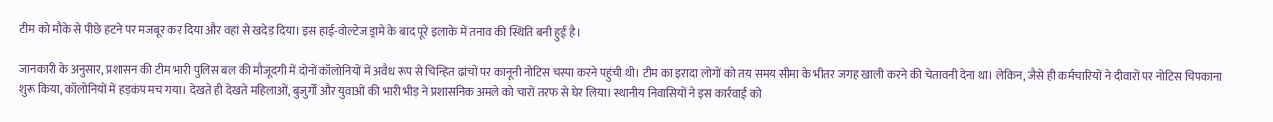टीम को मौके से पीछे हटने पर मजबूर कर दिया और वहां से खदेड़ दिया। इस हाई-वोल्टेज ड्रामे के बाद पूरे इलाके में तनाव की स्थिति बनी हुई है।

जानकारी के अनुसार, प्रशासन की टीम भारी पुलिस बल की मौजूदगी में दोनों कॉलोनियों में अवैध रूप से चिन्हित ढांचों पर कानूनी नोटिस चस्पा करने पहुंची थी। टीम का इरादा लोगों को तय समय सीमा के भीतर जगह खाली करने की चेतावनी देना था। लेकिन, जैसे ही कर्मचारियों ने दीवारों पर नोटिस चिपकाना शुरू किया, कॉलोनियों में हड़कंप मच गया। देखते ही देखते महिलाओं, बुजुर्गों और युवाओं की भारी भीड़ ने प्रशासनिक अमले को चारों तरफ से घेर लिया। स्थानीय निवासियों ने इस कार्रवाई को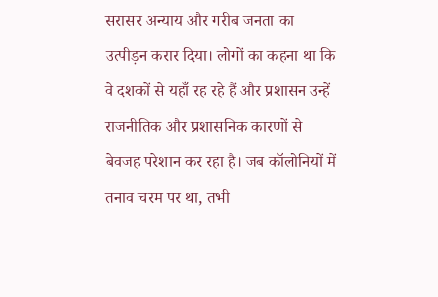सरासर अन्याय और गरीब जनता का उत्पीड़न करार दिया। लोगों का कहना था कि वे दशकों से यहाँ रह रहे हैं और प्रशासन उन्हें राजनीतिक और प्रशासनिक कारणों से बेवजह परेशान कर रहा है। जब कॉलोनियों में तनाव चरम पर था, तभी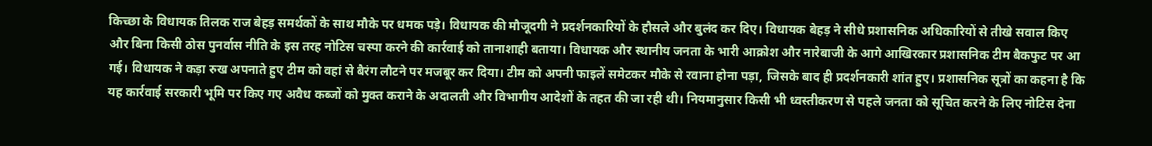किच्छा के विधायक तिलक राज बेहड़ समर्थकों के साथ मौके पर धमक पड़े। विधायक की मौजूदगी ने प्रदर्शनकारियों के हौसले और बुलंद कर दिए। विधायक बेहड़ ने सीधे प्रशासनिक अधिकारियों से तीखे सवाल किए और बिना किसी ठोस पुनर्वास नीति के इस तरह नोटिस चस्पा करने की कार्रवाई को तानाशाही बताया। विधायक और स्थानीय जनता के भारी आक्रोश और नारेबाजी के आगे आखिरकार प्रशासनिक टीम बैकफुट पर आ गई। विधायक ने कड़ा रुख अपनाते हुए टीम को वहां से बैरंग लौटने पर मजबूर कर दिया। टीम को अपनी फाइलें समेटकर मौके से रवाना होना पड़ा, जिसके बाद ही प्रदर्शनकारी शांत हुए। प्रशासनिक सूत्रों का कहना है कि यह कार्रवाई सरकारी भूमि पर किए गए अवैध कब्जों को मुक्त कराने के अदालती और विभागीय आदेशों के तहत की जा रही थी। नियमानुसार किसी भी ध्वस्तीकरण से पहले जनता को सूचित करने के लिए नोटिस देना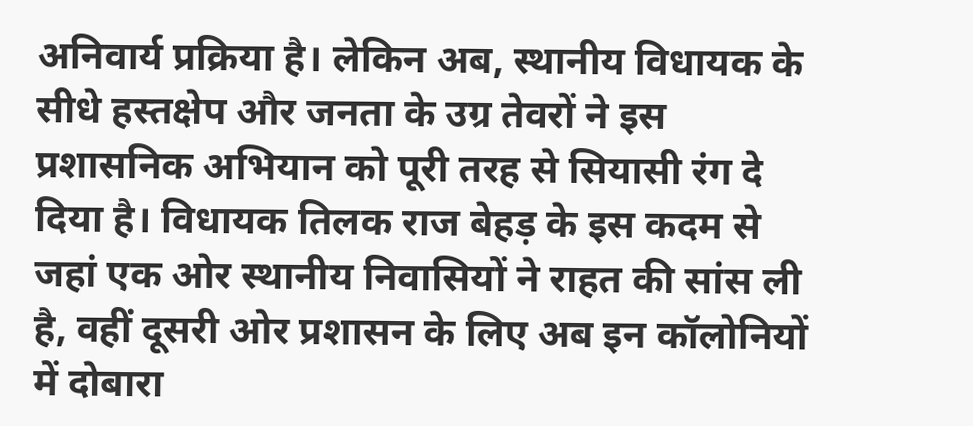अनिवार्य प्रक्रिया है। लेकिन अब, स्थानीय विधायक के सीधे हस्तक्षेप और जनता के उग्र तेवरों ने इस प्रशासनिक अभियान को पूरी तरह से सियासी रंग दे दिया है। विधायक तिलक राज बेहड़ के इस कदम से जहां एक ओर स्थानीय निवासियों ने राहत की सांस ली है, वहीं दूसरी ओर प्रशासन के लिए अब इन कॉलोनियों में दोबारा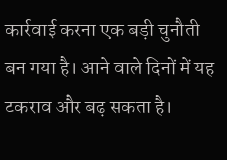कार्रवाई करना एक बड़ी चुनौती बन गया है। आने वाले दिनों में यह टकराव और बढ़ सकता है।